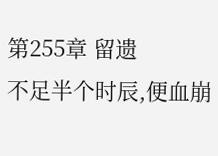第255章 留遗
不足半个时辰,便血崩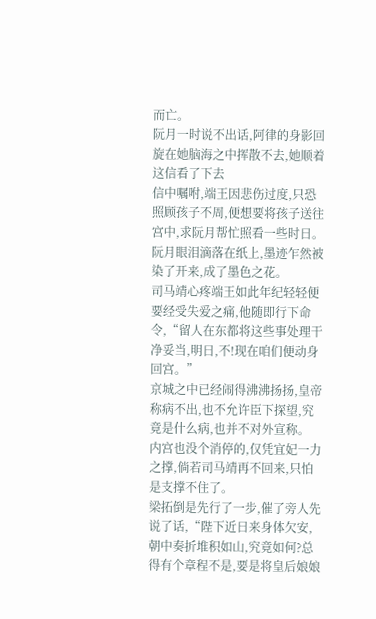而亡。
阮月一时说不出话,阿律的身影回旋在她脑海之中挥散不去,她顺着这信看了下去
信中嘱咐,端王因悲伤过度,只恐照顾孩子不周,便想要将孩子送往宫中,求阮月帮忙照看一些时日。
阮月眼泪滴落在纸上,墨迹乍然被染了开来,成了墨色之花。
司马靖心疼端王如此年纪轻轻便要经受失爱之痛,他随即行下命令,“留人在东都将这些事处理干净妥当,明日,不!现在咱们便动身回宫。”
京城之中已经闹得沸沸扬扬,皇帝称病不出,也不允许臣下探望,究竟是什么病,也并不对外宣称。
内宫也没个消停的,仅凭宜妃一力之撑,倘若司马靖再不回来,只怕是支撑不住了。
梁拓倒是先行了一步,催了旁人先说了话,“陛下近日来身体欠安,朝中奏折堆积如山,究竟如何?总得有个章程不是,要是将皇后娘娘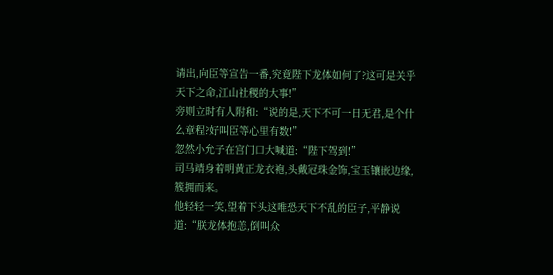请出,向臣等宣告一番,究竟陛下龙体如何了?这可是关乎天下之命,江山社稷的大事!”
旁则立时有人附和:“说的是,天下不可一日无君,是个什么章程?好叫臣等心里有数!”
忽然小允子在宫门口大喊道:“陛下驾到!”
司马靖身着明黄正龙衣袍,头戴冠珠金饰,宝玉镶嵌边缘,簇拥而来。
他轻轻一笑,望着下头这唯恐天下不乱的臣子,平静说道:“朕龙体抱恙,倒叫众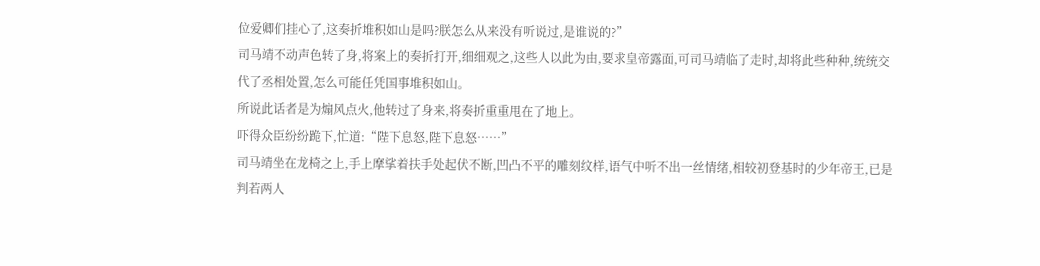位爱卿们挂心了,这奏折堆积如山是吗?朕怎么从来没有听说过,是谁说的?”
司马靖不动声色转了身,将案上的奏折打开,细细观之,这些人以此为由,要求皇帝露面,可司马靖临了走时,却将此些种种,统统交代了丞相处置,怎么可能任凭国事堆积如山。
所说此话者是为煽风点火,他转过了身来,将奏折重重甩在了地上。
吓得众臣纷纷跪下,忙道:“陛下息怒,陛下息怒……”
司马靖坐在龙椅之上,手上摩挲着扶手处起伏不断,凹凸不平的雕刻纹样,语气中听不出一丝情绪,相较初登基时的少年帝王,已是判若两人